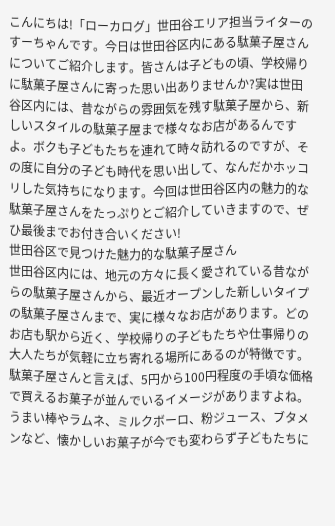こんにちは!「ローカログ」世田谷エリア担当ライターのすーちゃんです。今日は世田谷区内にある駄菓子屋さんについてご紹介します。皆さんは子どもの頃、学校帰りに駄菓子屋さんに寄った思い出ありませんか?実は世田谷区内には、昔ながらの雰囲気を残す駄菓子屋から、新しいスタイルの駄菓子屋まで様々なお店があるんですよ。ボクも子どもたちを連れて時々訪れるのですが、その度に自分の子ども時代を思い出して、なんだかホッコリした気持ちになります。今回は世田谷区内の魅力的な駄菓子屋さんをたっぷりとご紹介していきますので、ぜひ最後までお付き合いください!
世田谷区で見つけた魅力的な駄菓子屋さん
世田谷区内には、地元の方々に長く愛されている昔ながらの駄菓子屋さんから、最近オープンした新しいタイプの駄菓子屋さんまで、実に様々なお店があります。どのお店も駅から近く、学校帰りの子どもたちや仕事帰りの大人たちが気軽に立ち寄れる場所にあるのが特徴です。
駄菓子屋さんと言えば、5円から100円程度の手頃な価格で買えるお菓子が並んでいるイメージがありますよね。うまい棒やラムネ、ミルクボーロ、粉ジュース、ブタメンなど、懐かしいお菓子が今でも変わらず子どもたちに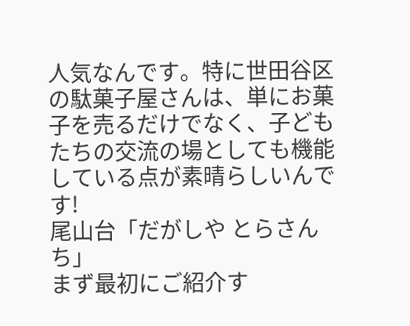人気なんです。特に世田谷区の駄菓子屋さんは、単にお菓子を売るだけでなく、子どもたちの交流の場としても機能している点が素晴らしいんです!
尾山台「だがしや とらさんち」
まず最初にご紹介す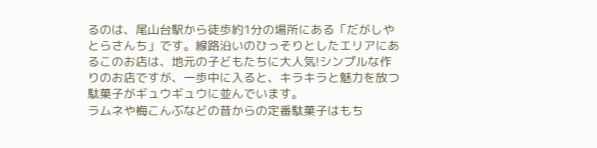るのは、尾山台駅から徒歩約1分の場所にある「だがしや とらさんち」です。線路沿いのひっそりとしたエリアにあるこのお店は、地元の子どもたちに大人気!シンプルな作りのお店ですが、一歩中に入ると、キラキラと魅力を放つ駄菓子がギュウギュウに並んでいます。
ラムネや梅こんぶなどの昔からの定番駄菓子はもち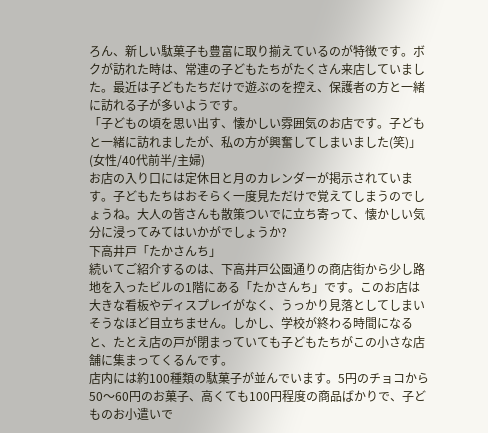ろん、新しい駄菓子も豊富に取り揃えているのが特徴です。ボクが訪れた時は、常連の子どもたちがたくさん来店していました。最近は子どもたちだけで遊ぶのを控え、保護者の方と一緒に訪れる子が多いようです。
「子どもの頃を思い出す、懐かしい雰囲気のお店です。子どもと一緒に訪れましたが、私の方が興奮してしまいました(笑)」(女性/40代前半/主婦)
お店の入り口には定休日と月のカレンダーが掲示されています。子どもたちはおそらく一度見ただけで覚えてしまうのでしょうね。大人の皆さんも散策ついでに立ち寄って、懐かしい気分に浸ってみてはいかがでしょうか?
下高井戸「たかさんち」
続いてご紹介するのは、下高井戸公園通りの商店街から少し路地を入ったビルの1階にある「たかさんち」です。このお店は大きな看板やディスプレイがなく、うっかり見落としてしまいそうなほど目立ちません。しかし、学校が終わる時間になると、たとえ店の戸が閉まっていても子どもたちがこの小さな店舗に集まってくるんです。
店内には約100種類の駄菓子が並んでいます。5円のチョコから50〜60円のお菓子、高くても100円程度の商品ばかりで、子どものお小遣いで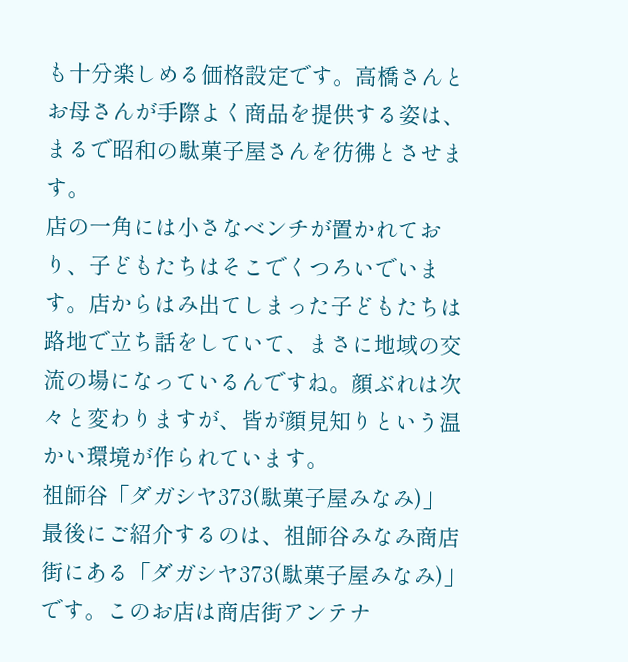も十分楽しめる価格設定です。高橋さんとお母さんが手際よく商品を提供する姿は、まるで昭和の駄菓子屋さんを彷彿とさせます。
店の一角には小さなベンチが置かれており、子どもたちはそこでくつろいでいます。店からはみ出てしまった子どもたちは路地で立ち話をしていて、まさに地域の交流の場になっているんですね。顔ぶれは次々と変わりますが、皆が顔見知りという温かい環境が作られています。
祖師谷「ダガシヤ373(駄菓子屋みなみ)」
最後にご紹介するのは、祖師谷みなみ商店街にある「ダガシヤ373(駄菓子屋みなみ)」です。このお店は商店街アンテナ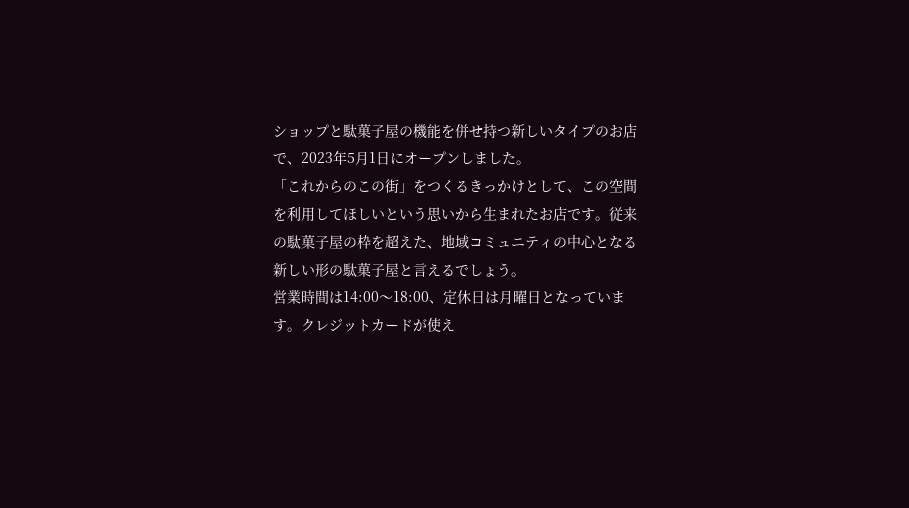ショップと駄菓子屋の機能を併せ持つ新しいタイプのお店で、2023年5月1日にオープンしました。
「これからのこの街」をつくるきっかけとして、この空間を利用してほしいという思いから生まれたお店です。従来の駄菓子屋の枠を超えた、地域コミュニティの中心となる新しい形の駄菓子屋と言えるでしょう。
営業時間は14:00〜18:00、定休日は月曜日となっています。クレジットカードが使え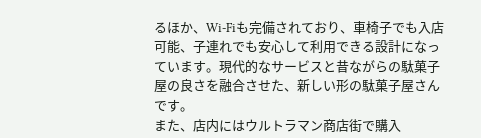るほか、Wi-Fiも完備されており、車椅子でも入店可能、子連れでも安心して利用できる設計になっています。現代的なサービスと昔ながらの駄菓子屋の良さを融合させた、新しい形の駄菓子屋さんです。
また、店内にはウルトラマン商店街で購入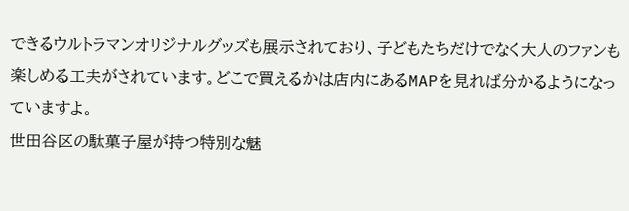できるウルトラマンオリジナルグッズも展示されており、子どもたちだけでなく大人のファンも楽しめる工夫がされています。どこで買えるかは店内にあるMAPを見れば分かるようになっていますよ。
世田谷区の駄菓子屋が持つ特別な魅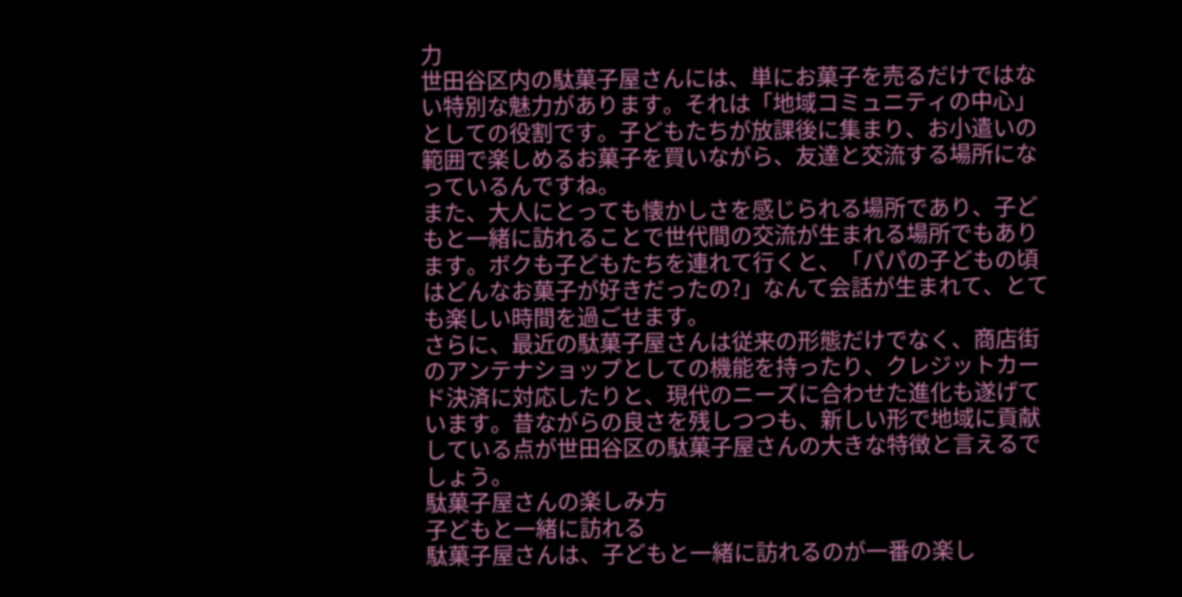力
世田谷区内の駄菓子屋さんには、単にお菓子を売るだけではない特別な魅力があります。それは「地域コミュニティの中心」としての役割です。子どもたちが放課後に集まり、お小遣いの範囲で楽しめるお菓子を買いながら、友達と交流する場所になっているんですね。
また、大人にとっても懐かしさを感じられる場所であり、子どもと一緒に訪れることで世代間の交流が生まれる場所でもあります。ボクも子どもたちを連れて行くと、「パパの子どもの頃はどんなお菓子が好きだったの?」なんて会話が生まれて、とても楽しい時間を過ごせます。
さらに、最近の駄菓子屋さんは従来の形態だけでなく、商店街のアンテナショップとしての機能を持ったり、クレジットカード決済に対応したりと、現代のニーズに合わせた進化も遂げています。昔ながらの良さを残しつつも、新しい形で地域に貢献している点が世田谷区の駄菓子屋さんの大きな特徴と言えるでしょう。
駄菓子屋さんの楽しみ方
子どもと一緒に訪れる
駄菓子屋さんは、子どもと一緒に訪れるのが一番の楽し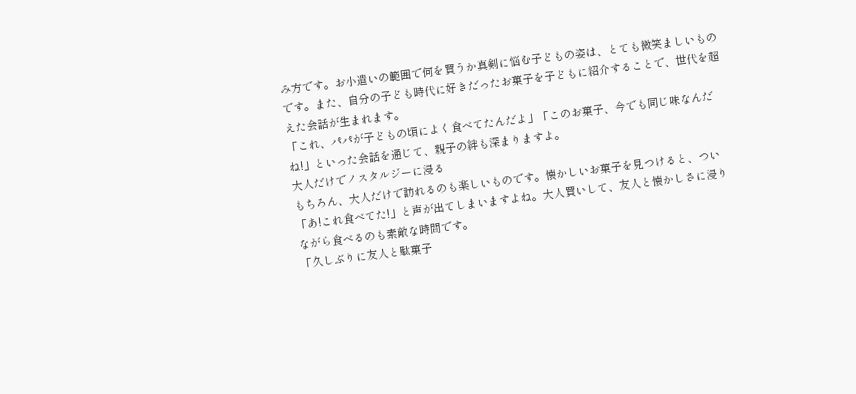み方です。お小遣いの範囲で何を買うか真剣に悩む子どもの姿は、とても微笑ましいものです。また、自分の子ども時代に好きだったお菓子を子どもに紹介することで、世代を超えた会話が生まれます。
「これ、パパが子どもの頃によく食べてたんだよ」「このお菓子、今でも同じ味なんだね!」といった会話を通じて、親子の絆も深まりますよ。
大人だけでノスタルジーに浸る
もちろん、大人だけで訪れるのも楽しいものです。懐かしいお菓子を見つけると、つい「あ!これ食べてた!」と声が出てしまいますよね。大人買いして、友人と懐かしさに浸りながら食べるのも素敵な時間です。
「久しぶりに友人と駄菓子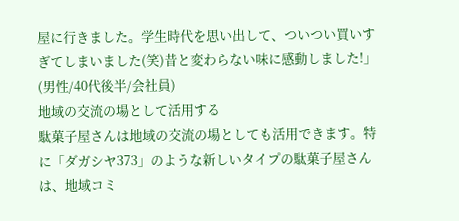屋に行きました。学生時代を思い出して、ついつい買いすぎてしまいました(笑)昔と変わらない味に感動しました!」(男性/40代後半/会社員)
地域の交流の場として活用する
駄菓子屋さんは地域の交流の場としても活用できます。特に「ダガシヤ373」のような新しいタイプの駄菓子屋さんは、地域コミ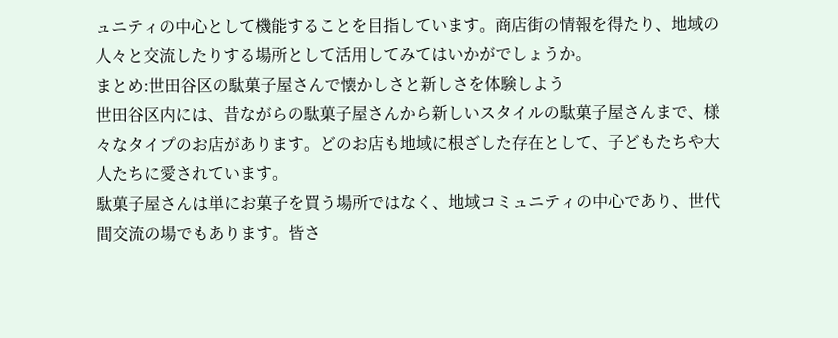ュニティの中心として機能することを目指しています。商店街の情報を得たり、地域の人々と交流したりする場所として活用してみてはいかがでしょうか。
まとめ:世田谷区の駄菓子屋さんで懐かしさと新しさを体験しよう
世田谷区内には、昔ながらの駄菓子屋さんから新しいスタイルの駄菓子屋さんまで、様々なタイプのお店があります。どのお店も地域に根ざした存在として、子どもたちや大人たちに愛されています。
駄菓子屋さんは単にお菓子を買う場所ではなく、地域コミュニティの中心であり、世代間交流の場でもあります。皆さ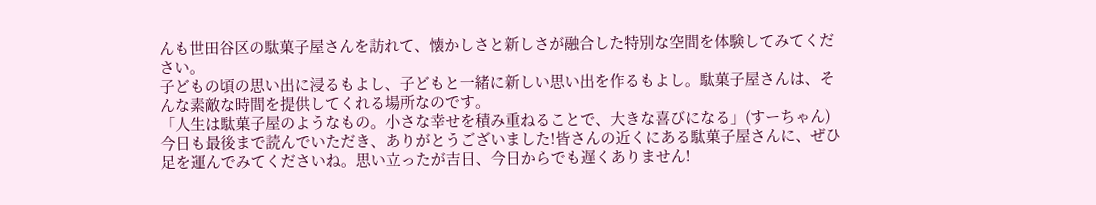んも世田谷区の駄菓子屋さんを訪れて、懐かしさと新しさが融合した特別な空間を体験してみてください。
子どもの頃の思い出に浸るもよし、子どもと一緒に新しい思い出を作るもよし。駄菓子屋さんは、そんな素敵な時間を提供してくれる場所なのです。
「人生は駄菓子屋のようなもの。小さな幸せを積み重ねることで、大きな喜びになる」(すーちゃん)
今日も最後まで読んでいただき、ありがとうございました!皆さんの近くにある駄菓子屋さんに、ぜひ足を運んでみてくださいね。思い立ったが吉日、今日からでも遅くありません!